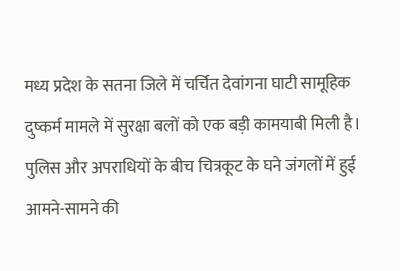मध्य प्रदेश के सतना जिले में चर्चित देवांगना घाटी सामूहिक दुष्कर्म मामले में सुरक्षा बलों को एक बड़ी कामयाबी मिली है। पुलिस और अपराधियों के बीच चित्रकूट के घने जंगलों में हुई आमने-सामने की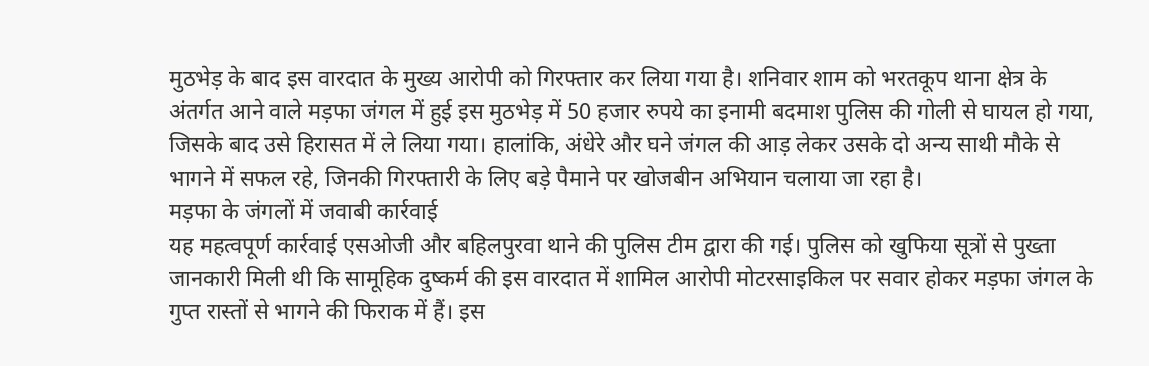मुठभेड़ के बाद इस वारदात के मुख्य आरोपी को गिरफ्तार कर लिया गया है। शनिवार शाम को भरतकूप थाना क्षेत्र के अंतर्गत आने वाले मड़फा जंगल में हुई इस मुठभेड़ में 50 हजार रुपये का इनामी बदमाश पुलिस की गोली से घायल हो गया, जिसके बाद उसे हिरासत में ले लिया गया। हालांकि, अंधेरे और घने जंगल की आड़ लेकर उसके दो अन्य साथी मौके से भागने में सफल रहे, जिनकी गिरफ्तारी के लिए बड़े पैमाने पर खोजबीन अभियान चलाया जा रहा है।
मड़फा के जंगलों में जवाबी कार्रवाई
यह महत्वपूर्ण कार्रवाई एसओजी और बहिलपुरवा थाने की पुलिस टीम द्वारा की गई। पुलिस को खुफिया सूत्रों से पुख्ता जानकारी मिली थी कि सामूहिक दुष्कर्म की इस वारदात में शामिल आरोपी मोटरसाइकिल पर सवार होकर मड़फा जंगल के गुप्त रास्तों से भागने की फिराक में हैं। इस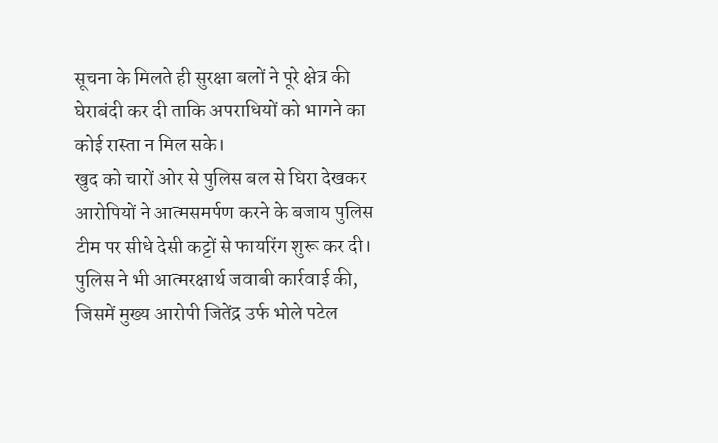सूचना के मिलते ही सुरक्षा बलों ने पूरे क्षेत्र की घेराबंदी कर दी ताकि अपराधियों को भागने का कोई रास्ता न मिल सके।
खुद को चारों ओर से पुलिस बल से घिरा देखकर आरोपियों ने आत्मसमर्पण करने के बजाय पुलिस टीम पर सीधे देसी कट्टों से फायरिंग शुरू कर दी। पुलिस ने भी आत्मरक्षार्थ जवाबी कार्रवाई की, जिसमें मुख्य आरोपी जितेंद्र उर्फ भोले पटेल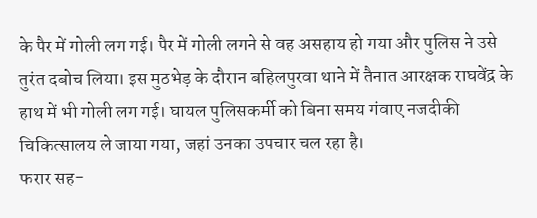के पैर में गोली लग गई। पैर में गोली लगने से वह असहाय हो गया और पुलिस ने उसे तुरंत दबोच लिया। इस मुठभेड़ के दौरान बहिलपुरवा थाने में तैनात आरक्षक राघवेंद्र के हाथ में भी गोली लग गई। घायल पुलिसकर्मी को बिना समय गंवाए नजदीकी चिकित्सालय ले जाया गया, जहां उनका उपचार चल रहा है।
फरार सह-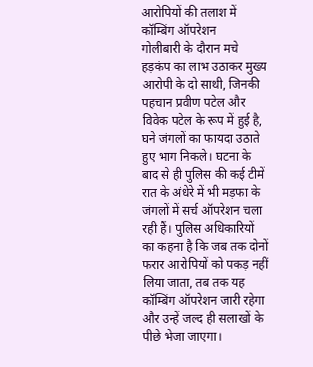आरोपियों की तलाश में कॉम्बिंग ऑपरेशन
गोलीबारी के दौरान मचे हड़कंप का लाभ उठाकर मुख्य आरोपी के दो साथी, जिनकी पहचान प्रवीण पटेल और विवेक पटेल के रूप में हुई है, घने जंगलों का फायदा उठाते हुए भाग निकले। घटना के बाद से ही पुलिस की कई टीमें रात के अंधेरे में भी मड़फा के जंगलों में सर्च ऑपरेशन चला रही हैं। पुलिस अधिकारियों का कहना है कि जब तक दोनों फरार आरोपियों को पकड़ नहीं लिया जाता, तब तक यह कॉम्बिंग ऑपरेशन जारी रहेगा और उन्हें जल्द ही सलाखों के पीछे भेजा जाएगा।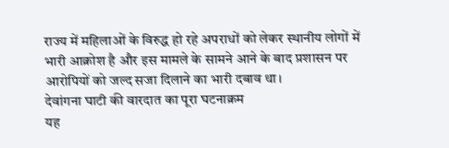राज्य में महिलाओं के विरुद्ध हो रहे अपराधों को लेकर स्थानीय लोगों में भारी आक्रोश है और इस मामले के सामने आने के बाद प्रशासन पर आरोपियों को जल्द सजा दिलाने का भारी दबाव था।
देवांगना घाटी की वारदात का पूरा घटनाक्रम
यह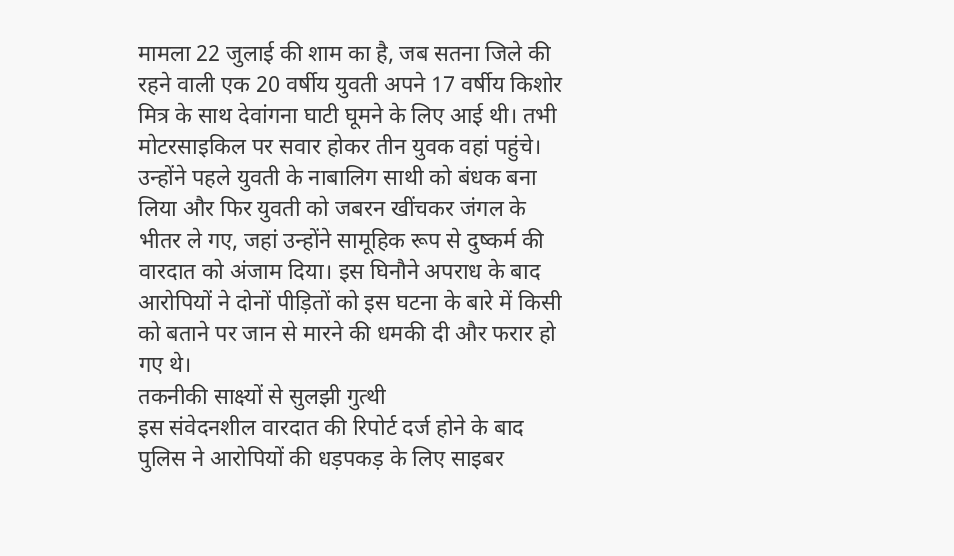मामला 22 जुलाई की शाम का है, जब सतना जिले की रहने वाली एक 20 वर्षीय युवती अपने 17 वर्षीय किशोर मित्र के साथ देवांगना घाटी घूमने के लिए आई थी। तभी मोटरसाइकिल पर सवार होकर तीन युवक वहां पहुंचे। उन्होंने पहले युवती के नाबालिग साथी को बंधक बना लिया और फिर युवती को जबरन खींचकर जंगल के भीतर ले गए, जहां उन्होंने सामूहिक रूप से दुष्कर्म की वारदात को अंजाम दिया। इस घिनौने अपराध के बाद आरोपियों ने दोनों पीड़ितों को इस घटना के बारे में किसी को बताने पर जान से मारने की धमकी दी और फरार हो गए थे।
तकनीकी साक्ष्यों से सुलझी गुत्थी
इस संवेदनशील वारदात की रिपोर्ट दर्ज होने के बाद पुलिस ने आरोपियों की धड़पकड़ के लिए साइबर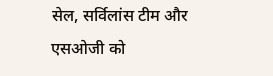सेल, सर्विलांस टीम और एसओजी को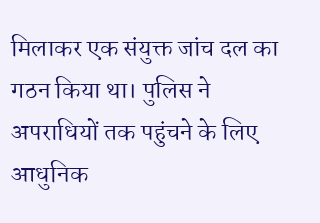मिलाकर एक संयुक्त जांच दल का गठन किया था। पुलिस ने अपराधियों तक पहुंचने के लिए आधुनिक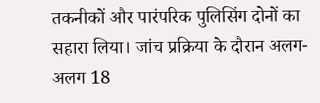तकनीकों और पारंपरिक पुलिसिंग दोनों का सहारा लिया। जांच प्रक्रिया के दौरान अलग-अलग 18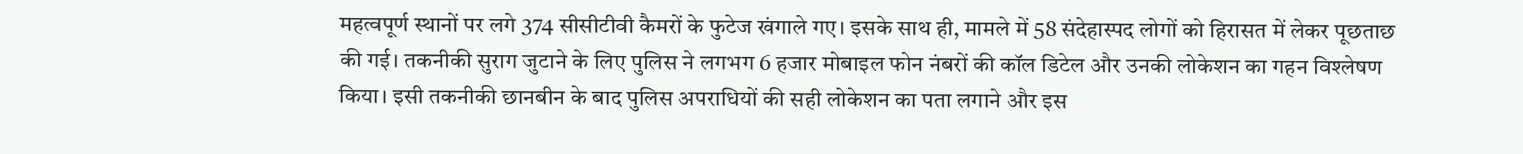महत्वपूर्ण स्थानों पर लगे 374 सीसीटीवी कैमरों के फुटेज खंगाले गए। इसके साथ ही, मामले में 58 संदेहास्पद लोगों को हिरासत में लेकर पूछताछ की गई। तकनीकी सुराग जुटाने के लिए पुलिस ने लगभग 6 हजार मोबाइल फोन नंबरों की कॉल डिटेल और उनकी लोकेशन का गहन विश्लेषण किया। इसी तकनीकी छानबीन के बाद पुलिस अपराधियों की सही लोकेशन का पता लगाने और इस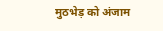मुठभेड़ को अंजाम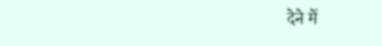देने में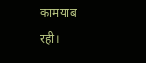कामयाब रही।